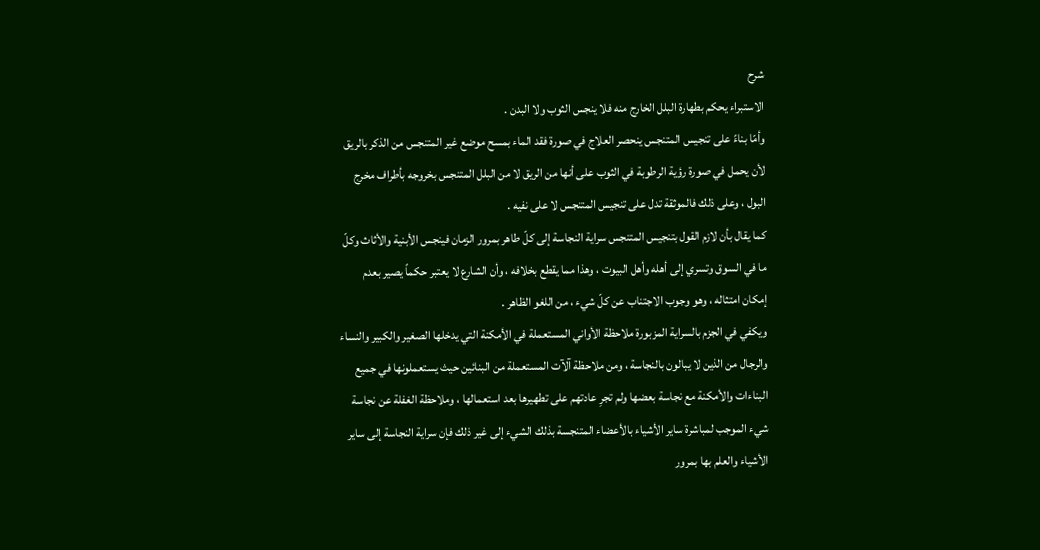شرح
الاستبراء يحكم بطهارة البلل الخارج منه فلا ينجس الثوب ولا البدن .
وأمّا بناءً على تنجيس المتنجس ينحصر العلاج في صورة فقد الماء بمسح موضع غير المتنجس من الذكر بالريق لأن يحمل في صورة رؤية الرطوبة في الثوب على أنها من الريق لا من البلل المتنجس بخروجه بأطراف مخرج البول ، وعلى ذلك فالموثقة تدل على تنجيس المتنجس لا على نفيه .
كما يقال بأن لازم القول بتنجيس المتنجس سراية النجاسة إلى كلّ طاهر بمرور الزمان فينجس الأبنية والأثاث وكلّ ما في السوق وتسري إلى أهله وأهل البيوت ، وهذا مما يقطع بخلافه ، وأن الشارع لا يعتبر حكماً يصير بعدم إمكان امتثاله ، وهو وجوب الاجتناب عن كلّ شيء ، من اللغو الظاهر .
ويكفي في الجزم بالسراية المزبورة ملاحظة الأواني المستعملة في الأمكنة التي يدخلها الصغير والكبير والنساء والرجال من الذين لا يبالون بالنجاسة ، ومن ملاحظة آلآت المستعملة من البنائين حيث يستعملونها في جميع البناءات والأمكنة مع نجاسة بعضها ولم تجرِ عادتهم على تطهيرها بعد استعمالها ، وملاحظة الغفلة عن نجاسة شيء الموجب لمباشرة ساير الأشياء بالأعضاء المتنجسة بذلك الشيء إلى غير ذلك فإن سراية النجاسة إلى ساير الأشياء والعلم بها بمرور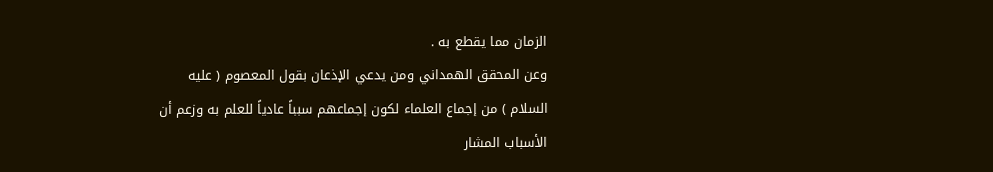الزمان مما يقطع به .
وعن المحقق الهمداني ومن يدعي الإذعان بقول المعصوم ( عليه السلام ) من إجماع العلماء لكون إجماعهم سبباً عادياً للعلم به وزعم أن الأسباب المشار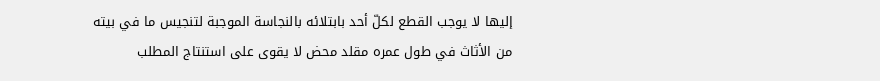إليها لا يوجب القطع لكلّ أحد بابتلائه بالنجاسة الموجبة لتنجيس ما في بيته من الأثاث في طول عمره مقلد محض لا يقوى على استنتاج المطلب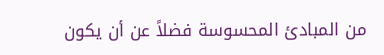من المبادئ المحسوسة فضلاً عن أن يكون